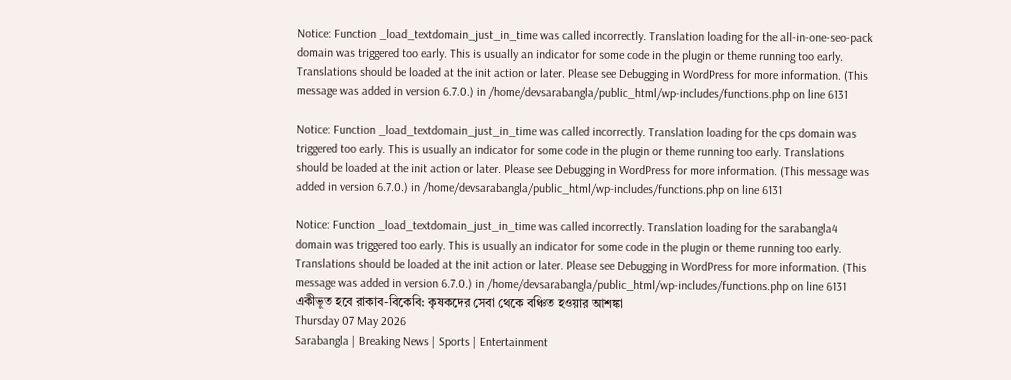Notice: Function _load_textdomain_just_in_time was called incorrectly. Translation loading for the all-in-one-seo-pack domain was triggered too early. This is usually an indicator for some code in the plugin or theme running too early. Translations should be loaded at the init action or later. Please see Debugging in WordPress for more information. (This message was added in version 6.7.0.) in /home/devsarabangla/public_html/wp-includes/functions.php on line 6131

Notice: Function _load_textdomain_just_in_time was called incorrectly. Translation loading for the cps domain was triggered too early. This is usually an indicator for some code in the plugin or theme running too early. Translations should be loaded at the init action or later. Please see Debugging in WordPress for more information. (This message was added in version 6.7.0.) in /home/devsarabangla/public_html/wp-includes/functions.php on line 6131

Notice: Function _load_textdomain_just_in_time was called incorrectly. Translation loading for the sarabangla4 domain was triggered too early. This is usually an indicator for some code in the plugin or theme running too early. Translations should be loaded at the init action or later. Please see Debugging in WordPress for more information. (This message was added in version 6.7.0.) in /home/devsarabangla/public_html/wp-includes/functions.php on line 6131
একীভূত হবে রাকাব-বিকেবি: কৃষকদের সেবা থেকে বঞ্চিত হওয়ার আশঙ্কা
Thursday 07 May 2026
Sarabangla | Breaking News | Sports | Entertainment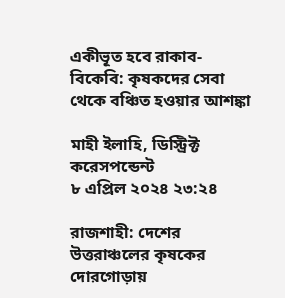একীভূত হবে রাকাব-বিকেবি: কৃষকদের সেবা থেকে বঞ্চিত হওয়ার আশঙ্কা

মাহী ইলাহি, ডিস্ট্রিক্ট করেসপন্ডেন্ট
৮ এপ্রিল ২০২৪ ২৩:২৪

রাজশাহী: দেশের উত্তরাঞ্চলের কৃষকের দোরগোড়ায়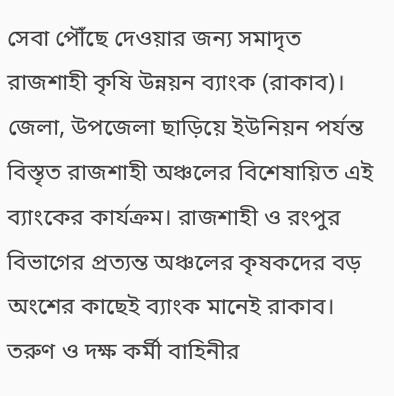সেবা পৌঁছে দেওয়ার জন্য সমাদৃত রাজশাহী কৃষি উন্নয়ন ব্যাংক (রাকাব)। জেলা, উপজেলা ছাড়িয়ে ইউনিয়ন পর্যন্ত বিস্তৃত রাজশাহী অঞ্চলের বিশেষায়িত এই ব্যাংকের কার্যক্রম। রাজশাহী ও রংপুর বিভাগের প্রত্যন্ত অঞ্চলের কৃষকদের বড় অংশের কাছেই ব্যাংক মানেই রাকাব। তরুণ ও দক্ষ কর্মী বাহিনীর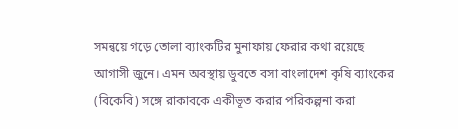সমন্বয়ে গড়ে তোলা ব্যাংকটির মুনাফায় ফেরার কথা রয়েছে আগাসী জুনে। এমন অবস্থায় ডুবতে বসা বাংলাদেশ কৃষি ব্যাংকের (বিকেবি) সঙ্গে রাকাবকে একীভূত করার পরিকল্পনা করা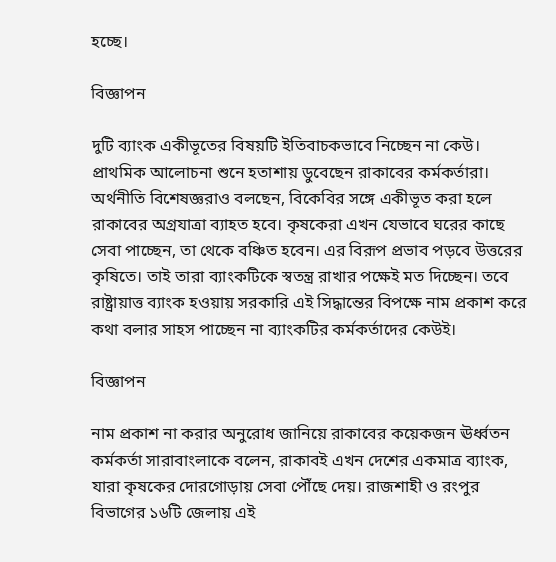হচ্ছে।

বিজ্ঞাপন

দুটি ব্যাংক একীভূতের বিষয়টি ইতিবাচকভাবে নিচ্ছেন না কেউ। প্রাথমিক আলোচনা শুনে হতাশায় ডুবেছেন রাকাবের কর্মকর্তারা। অর্থনীতি বিশেষজ্ঞরাও বলছেন, বিকেবির সঙ্গে একীভূত করা হলে রাকাবের অগ্রযাত্রা ব্যাহত হবে। কৃষকেরা এখন যেভাবে ঘরের কাছে সেবা পাচ্ছেন, তা থেকে বঞ্চিত হবেন। এর বিরূপ প্রভাব পড়বে উত্তরের কৃষিতে। তাই তারা ব্যাংকটিকে স্বতন্ত্র রাখার পক্ষেই মত দিচ্ছেন। তবে রাষ্ট্রায়াত্ত ব্যাংক হওয়ায় সরকারি এই সিদ্ধান্তের বিপক্ষে নাম প্রকাশ করে কথা বলার সাহস পাচ্ছেন না ব্যাংকটির কর্মকর্তাদের কেউই।

বিজ্ঞাপন

নাম প্রকাশ না করার অনুরোধ জানিয়ে রাকাবের কয়েকজন ঊর্ধ্বতন কর্মকর্তা সারাবাংলাকে বলেন, রাকাবই এখন দেশের একমাত্র ব্যাংক, যারা কৃষকের দোরগোড়ায় সেবা পৌঁছে দেয়। রাজশাহী ও রংপুর বিভাগের ১৬টি জেলায় এই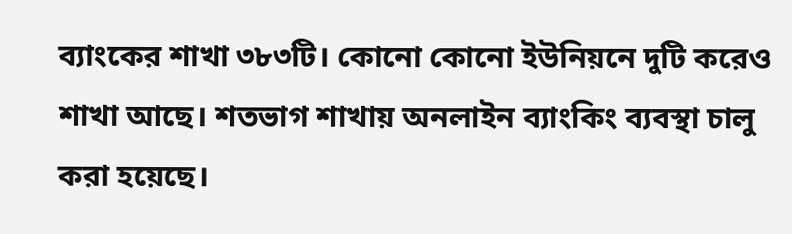ব্যাংকের শাখা ৩৮৩টি। কোনো কোনো ইউনিয়নে দুটি করেও শাখা আছে। শতভাগ শাখায় অনলাইন ব্যাংকিং ব্যবস্থা চালু করা হয়েছে।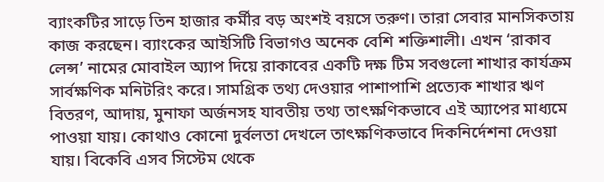ব্যাংকটির সাড়ে তিন হাজার কর্মীর বড় অংশই বয়সে তরুণ। তারা সেবার মানসিকতায় কাজ করছেন। ব্যাংকের আইসিটি বিভাগও অনেক বেশি শক্তিশালী। এখন ‘রাকাব লেন্স’ নামের মোবাইল অ্যাপ দিয়ে রাকাবের একটি দক্ষ টিম সবগুলো শাখার কার্যক্রম সার্বক্ষণিক মনিটরিং করে। সামগ্রিক তথ্য দেওয়ার পাশাপাশি প্রত্যেক শাখার ঋণ বিতরণ, আদায়, মুনাফা অর্জনসহ যাবতীয় তথ্য তাৎক্ষণিকভাবে এই অ্যাপের মাধ্যমে পাওয়া যায়। কোথাও কোনো দুর্বলতা দেখলে তাৎক্ষণিকভাবে দিকনির্দেশনা দেওয়া যায়। বিকেবি এসব সিস্টেম থেকে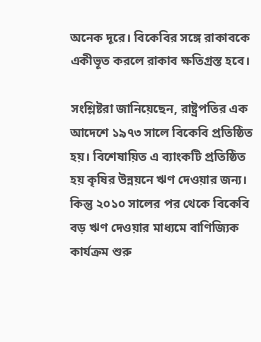অনেক দূরে। বিকেবির সঙ্গে রাকাবকে একীভূত করলে রাকাব ক্ষতিগ্রস্ত হবে।

সংশ্লিষ্টরা জানিয়েছেন, রাষ্ট্রপতির এক আদেশে ১৯৭৩ সালে বিকেবি প্রতিষ্ঠিত হয়। বিশেষায়িত এ ব্যাংকটি প্রতিষ্ঠিত হয় কৃষির উন্নয়নে ঋণ দেওয়ার জন্য। কিন্তু ২০১০ সালের পর থেকে বিকেবি বড় ঋণ দেওয়ার মাধ্যমে বাণিজ্যিক কার্যক্রম শুরু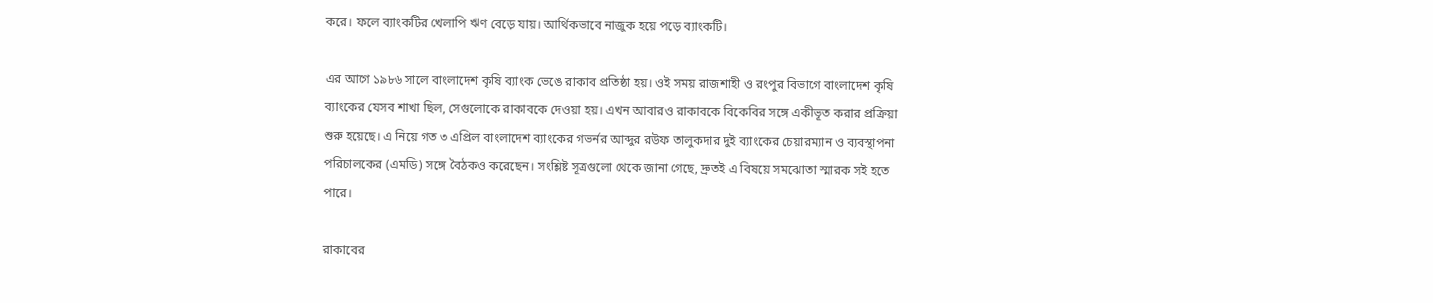করে। ফলে ব্যাংকটির খেলাপি ঋণ বেড়ে যায়। আর্থিকভাবে নাজুক হয়ে পড়ে ব্যাংকটি।

এর আগে ১৯৮৬ সালে বাংলাদেশ কৃষি ব্যাংক ভেঙে রাকাব প্রতিষ্ঠা হয়। ওই সময় রাজশাহী ও রংপুর বিভাগে বাংলাদেশ কৃষি ব্যাংকের যেসব শাখা ছিল, সেগুলোকে রাকাবকে দেওয়া হয়। এখন আবারও রাকাবকে বিকেবির সঙ্গে একীভূত করার প্রক্রিয়া শুরু হয়েছে। এ নিয়ে গত ৩ এপ্রিল বাংলাদেশ ব্যাংকের গভর্নর আব্দুর রউফ তালুকদার দুই ব্যাংকের চেয়ারম্যান ও ব্যবস্থাপনা পরিচালকের (এমডি) সঙ্গে বৈঠকও করেছেন। সংশ্লিষ্ট সূত্রগুলো থেকে জানা গেছে, দ্রুতই এ বিষয়ে সমঝোতা স্মারক সই হতে পারে।

রাকাবের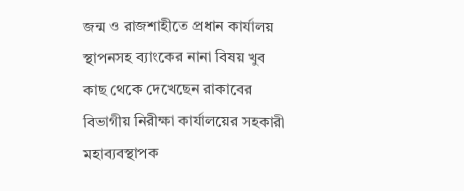জন্ম ও রাজশাহীতে প্রধান কার্যালয় স্থাপনসহ ব্যাংকের নানা বিষয় খুব কাছ থেকে দেখেছেন রাকাবের বিভাগীয় নিরীক্ষা কার্যালয়ের সহকারী মহাব্যবস্থাপক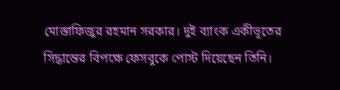মোস্তাফিজুর রহমান সরকার। দুই ব্যাংক একীভূতের সিদ্ধান্তের বিপক্ষে ফেসবুকে পোস্ট দিয়েছেন তিনি।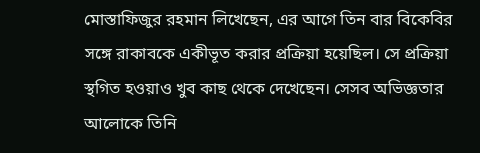মোস্তাফিজুর রহমান লিখেছেন, এর আগে তিন বার বিকেবির সঙ্গে রাকাবকে একীভূত করার প্রক্রিয়া হয়েছিল। সে প্রক্রিয়া স্থগিত হওয়াও খুব কাছ থেকে দেখেছেন। সেসব অভিজ্ঞতার আলোকে তিনি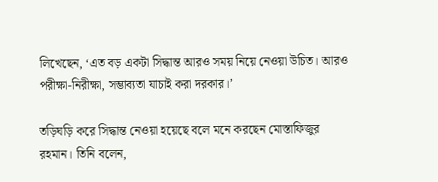লিখেছেন, ‘এত বড় একটা সিদ্ধান্ত আরও সময় নিয়ে নেওয়া উচিত। আরও পরীক্ষা-নিরীক্ষা, সম্ভাব্যতা যাচাই করা দরকার।’

তড়িঘড়ি করে সিদ্ধান্ত নেওয়া হয়েছে বলে মনে করছেন মোস্তাফিজুর রহমান। তিনি বলেন,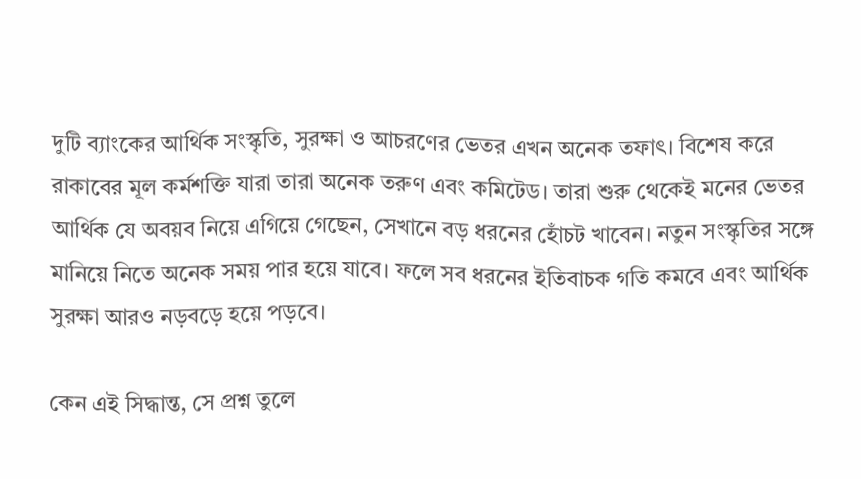দুটি ব্যাংকের আর্থিক সংস্কৃতি, সুরক্ষা ও আচরণের ভেতর এখন অনেক তফাৎ। বিশেষ করে রাকাবের মূল কর্মশক্তি যারা তারা অনেক তরুণ এবং কমিটেড। তারা শুরু থেকেই মনের ভেতর আর্থিক যে অবয়ব নিয়ে এগিয়ে গেছেন, সেখানে বড় ধরনের হোঁচট খাবেন। নতুন সংস্কৃতির সঙ্গে মানিয়ে নিতে অনেক সময় পার হয়ে যাবে। ফলে সব ধরনের ইতিবাচক গতি কমবে এবং আর্থিক সুরক্ষা আরও নড়বড়ে হয়ে পড়বে।

কেন এই সিদ্ধান্ত, সে প্রশ্ন তুলে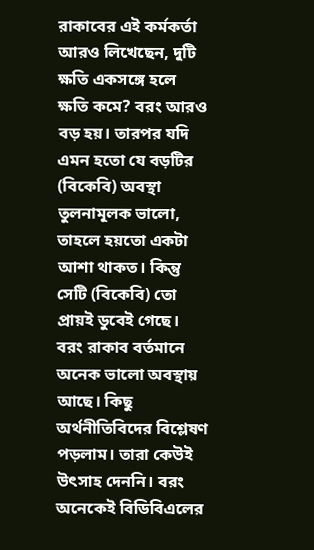রাকাবের এই কর্মকর্তা আরও লিখেছেন, দুটি ক্ষতি একসঙ্গে হলে ক্ষতি কমে? বরং আরও বড় হয়। তারপর যদি এমন হতো যে বড়টির (বিকেবি) অবস্থা তুলনামূলক ভালো, তাহলে হয়তো একটা আশা থাকত। কিন্তু সেটি (বিকেবি) তো প্রায়ই ডুবেই গেছে। বরং রাকাব বর্তমানে অনেক ভালো অবস্থায় আছে। কিছু অর্থনীতিবিদের বিশ্লেষণ পড়লাম। তারা কেউই উৎসাহ দেননি। বরং অনেকেই বিডিবিএলের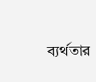ব্যর্থতার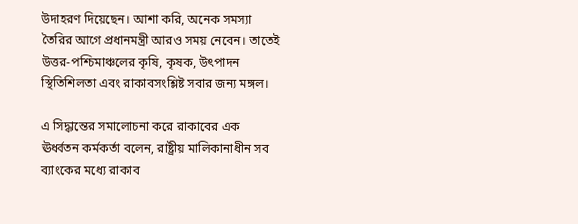উদাহরণ দিয়েছেন। আশা করি, অনেক সমস্যা তৈরির আগে প্রধানমন্ত্রী আরও সময় নেবেন। তাতেই উত্তর-পশ্চিমাঞ্চলের কৃষি, কৃষক, উৎপাদন স্থিতিশিলতা এবং রাকাবসংশ্লিষ্ট সবার জন্য মঙ্গল।

এ সিদ্ধান্তের সমালোচনা করে রাকাবের এক ঊর্ধ্বতন কর্মকর্তা বলেন, রাষ্ট্রীয় মালিকানাধীন সব ব্যাংকের মধ্যে রাকাব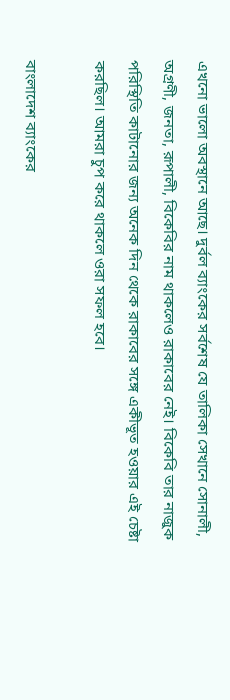এখনো ভালো অবস্থানে আছে। দুর্বল ব্যাংকের সর্বশেষ যে তালিকা সেখানে সোনালী, অগ্রণী, জনতা, রূপালী, বিকেবির নাম থাকলেও রাকাবের নেই। বিকেবি তার নাজুক পরিস্থিতি কাটানোর জন্য অনেক দিন থেকে রাকাবের সঙ্গে একীভূত হওয়ার এই চেষ্টা করছিল। আমরা চুপ করে থাকলে ওরা সফল হবে।

বাংলাদেশ ব্যাংকের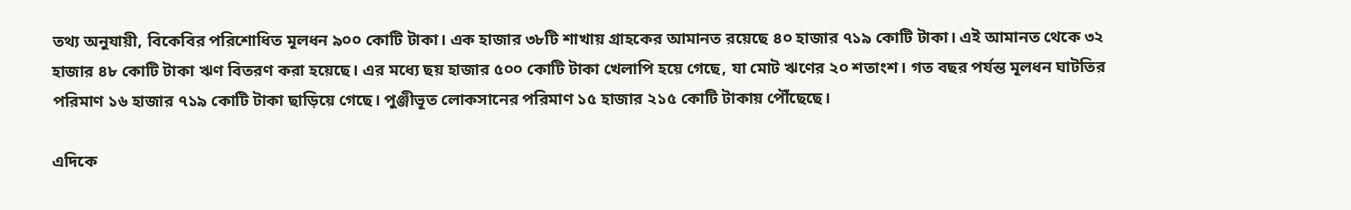তথ্য অনুযায়ী, বিকেবির পরিশোধিত মূলধন ৯০০ কোটি টাকা। এক হাজার ৩৮টি শাখায় গ্রাহকের আমানত রয়েছে ৪০ হাজার ৭১৯ কোটি টাকা। এই আমানত থেকে ৩২ হাজার ৪৮ কোটি টাকা ঋণ বিতরণ করা হয়েছে। এর মধ্যে ছয় হাজার ৫০০ কোটি টাকা খেলাপি হয়ে গেছে, যা মোট ঋণের ২০ শতাংশ। গত বছর পর্যন্ত মূলধন ঘাটতির পরিমাণ ১৬ হাজার ৭১৯ কোটি টাকা ছাড়িয়ে গেছে। পুঞ্জীভূত লোকসানের পরিমাণ ১৫ হাজার ২১৫ কোটি টাকায় পৌঁছেছে।

এদিকে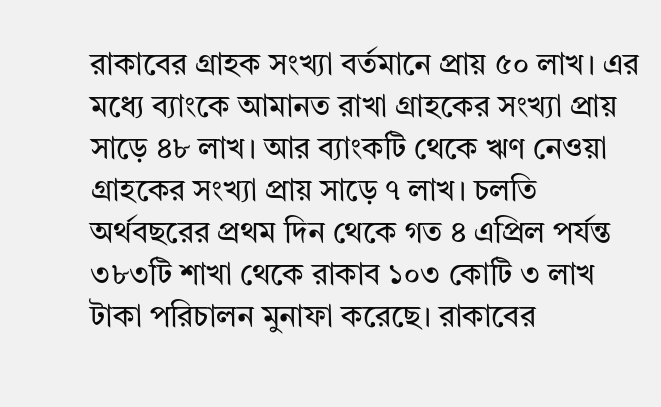রাকাবের গ্রাহক সংখ্যা বর্তমানে প্রায় ৫০ লাখ। এর মধ্যে ব্যাংকে আমানত রাখা গ্রাহকের সংখ্যা প্রায় সাড়ে ৪৮ লাখ। আর ব্যাংকটি থেকে ঋণ নেওয়া গ্রাহকের সংখ্যা প্রায় সাড়ে ৭ লাখ। চলতি অর্থবছরের প্রথম দিন থেকে গত ৪ এপ্রিল পর্যন্ত ৩৮৩টি শাখা থেকে রাকাব ১০৩ কোটি ৩ লাখ টাকা পরিচালন মুনাফা করেছে। রাকাবের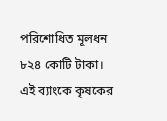পরিশোধিত মূলধন ৮২৪ কোটি টাকা। এই ব্যাংকে কৃষকের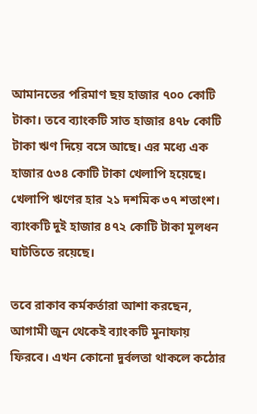আমানতের পরিমাণ ছয় হাজার ৭০০ কোটি টাকা। তবে ব্যাংকটি সাত হাজার ৪৭৮ কোটি টাকা ঋণ দিয়ে বসে আছে। এর মধ্যে এক হাজার ৫৩৪ কোটি টাকা খেলাপি হয়েছে। খেলাপি ঋণের হার ২১ দশমিক ৩৭ শতাংশ। ব্যাংকটি দুই হাজার ৪৭২ কোটি টাকা মূলধন ঘাটতিতে রয়েছে।

তবে রাকাব কর্মকর্তারা আশা করছেন, আগামী জুন থেকেই ব্যাংকটি মুনাফায় ফিরবে। এখন কোনো দুর্বলতা থাকলে কঠোর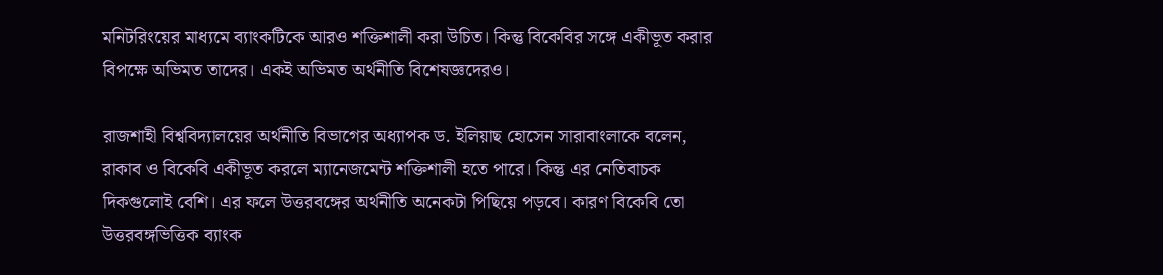মনিটরিংয়ের মাধ্যমে ব্যাংকটিকে আরও শক্তিশালী করা উচিত। কিন্তু বিকেবির সঙ্গে একীভূত করার বিপক্ষে অভিমত তাদের। একই অভিমত অর্থনীতি বিশেষজ্ঞদেরও।

রাজশাহী বিশ্ববিদ্যালয়ের অর্থনীতি বিভাগের অধ্যাপক ড. ইলিয়াছ হোসেন সারাবাংলাকে বলেন, রাকাব ও বিকেবি একীভূত করলে ম্যানেজমেন্ট শক্তিশালী হতে পারে। কিন্তু এর নেতিবাচক দিকগুলোই বেশি। এর ফলে উত্তরবঙ্গের অর্থনীতি অনেকটা পিছিয়ে পড়বে। কারণ বিকেবি তো উত্তরবঙ্গভিত্তিক ব্যাংক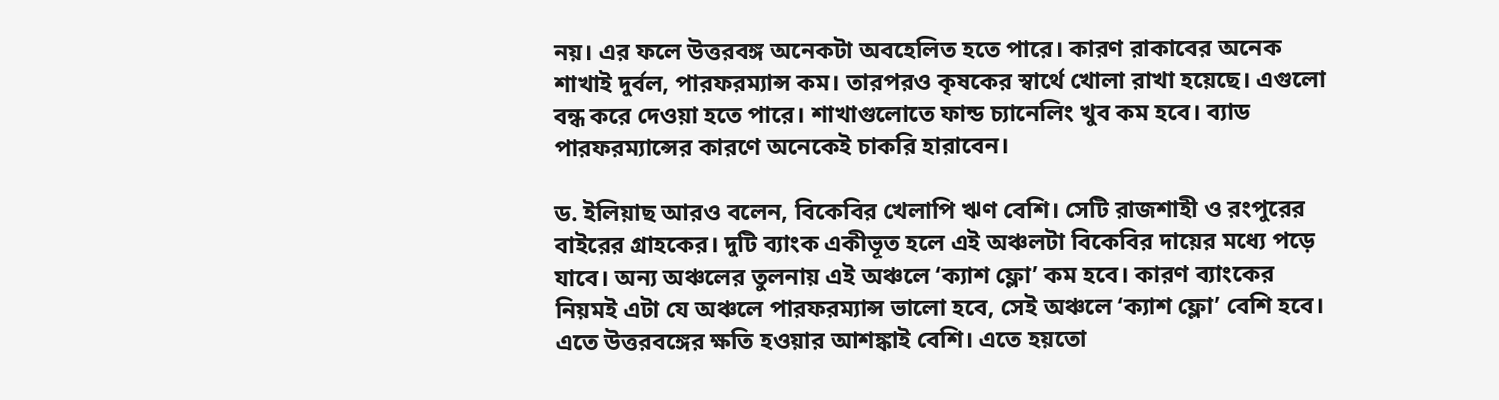নয়। এর ফলে উত্তরবঙ্গ অনেকটা অবহেলিত হতে পারে। কারণ রাকাবের অনেক শাখাই দুর্বল, পারফরম্যান্স কম। তারপরও কৃষকের স্বার্থে খোলা রাখা হয়েছে। এগুলো বন্ধ করে দেওয়া হতে পারে। শাখাগুলোতে ফান্ড চ্যানেলিং খুব কম হবে। ব্যাড পারফরম্যান্সের কারণে অনেকেই চাকরি হারাবেন।

ড. ইলিয়াছ আরও বলেন, বিকেবির খেলাপি ঋণ বেশি। সেটি রাজশাহী ও রংপুরের বাইরের গ্রাহকের। দুটি ব্যাংক একীভূত হলে এই অঞ্চলটা বিকেবির দায়ের মধ্যে পড়ে যাবে। অন্য অঞ্চলের তুলনায় এই অঞ্চলে ‘ক্যাশ ফ্লো’ কম হবে। কারণ ব্যাংকের নিয়মই এটা যে অঞ্চলে পারফরম্যান্স ভালো হবে, সেই অঞ্চলে ‘ক্যাশ ফ্লো’ বেশি হবে। এতে উত্তরবঙ্গের ক্ষতি হওয়ার আশঙ্কাই বেশি। এতে হয়তো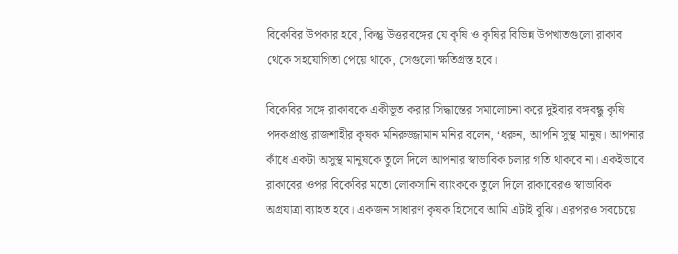বিকেবির উপকার হবে, কিন্তু উত্তরবঙ্গের যে কৃষি ও কৃষির বিভিন্ন উপখাতগুলো রাকাব থেকে সহযোগিতা পেয়ে থাকে, সেগুলো ক্ষতিগ্রস্ত হবে।

বিকেবির সঙ্গে রাকাবকে একীভূত করার সিদ্ধান্তের সমালোচনা করে দুইবার বঙ্গবন্ধু কৃষি পদকপ্রাপ্ত রাজশাহীর কৃষক মনিরুজ্জামান মনির বলেন, ‘ধরুন, আপনি সুস্থ মানুষ। আপনার কাঁধে একটা অসুস্থ মানুষকে তুলে দিলে আপনার স্বাভাবিক চলার গতি থাকবে না। একইভাবে রাকাবের ওপর বিকেবির মতো লোকসানি ব্যাংককে তুলে দিলে রাকাবেরও স্বাভাবিক অগ্রযাত্রা ব্যাহত হবে। একজন সাধারণ কৃষক হিসেবে আমি এটাই বুঝি। এরপরও সবচেয়ে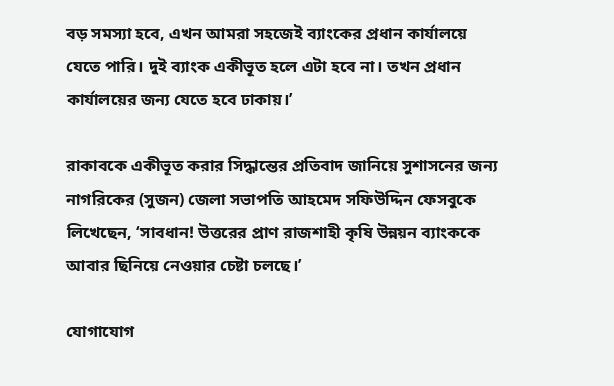বড় সমস্যা হবে, এখন আমরা সহজেই ব্যাংকের প্রধান কার্যালয়ে যেতে পারি। দুই ব্যাংক একীভূত হলে এটা হবে না। তখন প্রধান কার্যালয়ের জন্য যেতে হবে ঢাকায়।’

রাকাবকে একীভূত করার সিদ্ধান্তের প্রতিবাদ জানিয়ে সুশাসনের জন্য নাগরিকের (সুজন) জেলা সভাপতি আহমেদ সফিউদ্দিন ফেসবুকে লিখেছেন, ‘সাবধান! উত্তরের প্রাণ রাজশাহী কৃষি উন্নয়ন ব্যাংককে আবার ছিনিয়ে নেওয়ার চেষ্টা চলছে।’

যোগাযোগ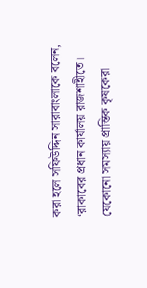করা হলে সফিউদ্দিন সারাবাংলাকে বলেন, ‘রাকাবের প্রধান কার্যালয় রাজশাহীতে। যেকোনো সমস্যায় প্রান্তিক কৃষকেরা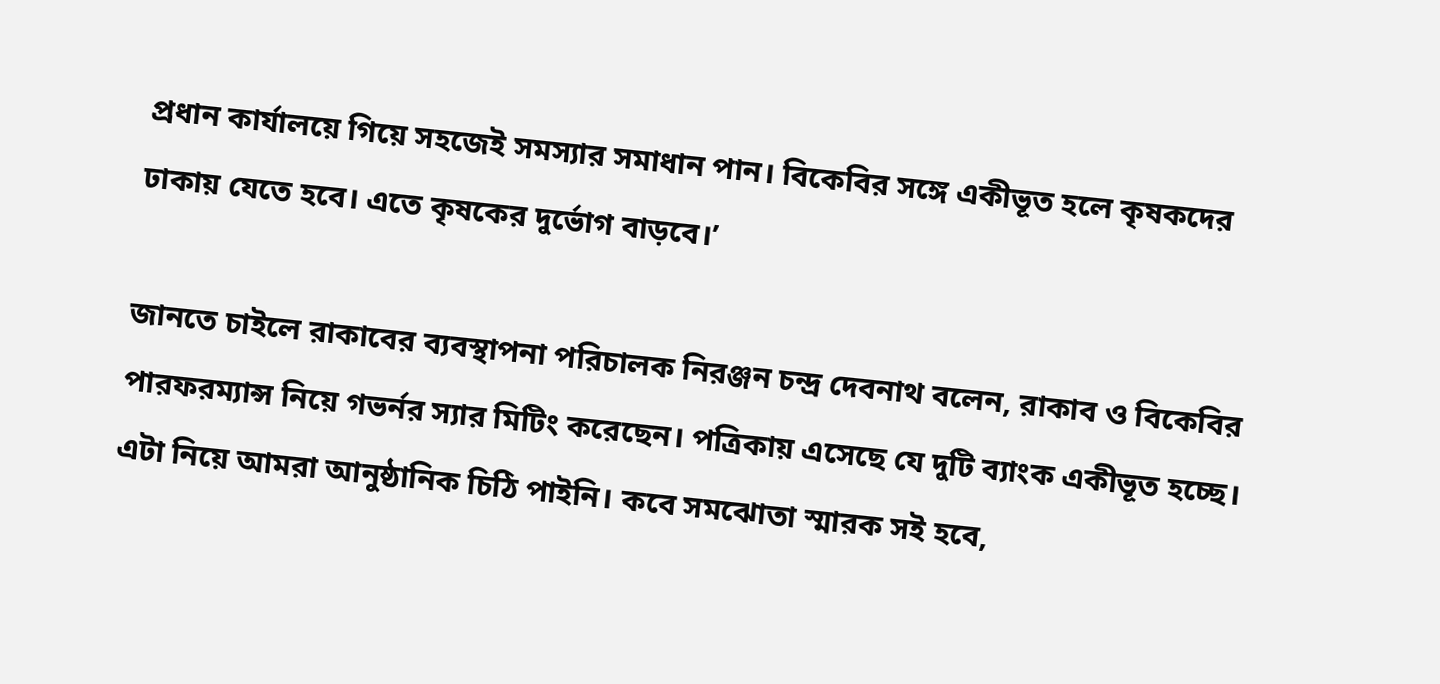প্রধান কার্যালয়ে গিয়ে সহজেই সমস্যার সমাধান পান। বিকেবির সঙ্গে একীভূত হলে কৃষকদের ঢাকায় যেতে হবে। এতে কৃষকের দুর্ভোগ বাড়বে।’

জানতে চাইলে রাকাবের ব্যবস্থাপনা পরিচালক নিরঞ্জন চন্দ্র দেবনাথ বলেন, রাকাব ও বিকেবির পারফরম্যান্স নিয়ে গভর্নর স্যার মিটিং করেছেন। পত্রিকায় এসেছে যে দুটি ব্যাংক একীভূত হচ্ছে। এটা নিয়ে আমরা আনুষ্ঠানিক চিঠি পাইনি। কবে সমঝোতা স্মারক সই হবে,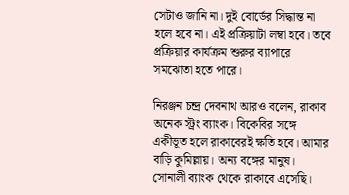সেটাও জানি না। দুই বোর্ডের সিদ্ধান্ত না হলে হবে না। এই প্রক্রিয়াটা লম্বা হবে। তবে প্রক্রিয়ার কার্যক্রম শুরুর ব্যাপারে সমঝোতা হতে পারে।

নিরঞ্জন চন্দ্র দেবনাথ আরও বলেন, রাকাব অনেক স্ট্রং ব্যাংক। বিকেবির সঙ্গে একীভূত হলে রাকাবেরই ক্ষতি হবে। আমার বাড়ি কুমিল্লায়। অন্য বঙ্গের মানুষ। সোনালী ব্যাংক থেকে রাকাবে এসেছি।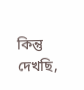কিন্তু দেখছি,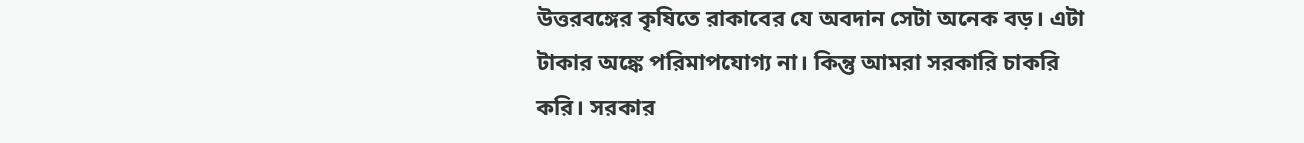উত্তরবঙ্গের কৃষিতে রাকাবের যে অবদান সেটা অনেক বড়। এটা টাকার অঙ্কে পরিমাপযোগ্য না। কিন্তু আমরা সরকারি চাকরি করি। সরকার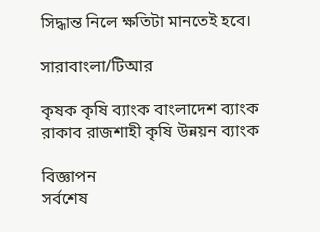সিদ্ধান্ত নিলে ক্ষতিটা মানতেই হবে।

সারাবাংলা/টিআর

কৃষক কৃষি ব্যাংক বাংলাদেশ ব্যাংক রাকাব রাজশাহী কৃষি উন্নয়ন ব্যাংক

বিজ্ঞাপন
সর্বশেষ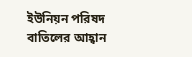ইউনিয়ন পরিষদ বাতিলের আহ্বান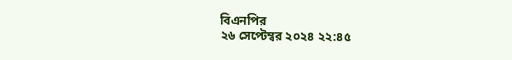বিএনপির
২৬ সেপ্টেম্বর ২০২৪ ২২:৪৫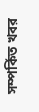সম্পর্কিত খবর